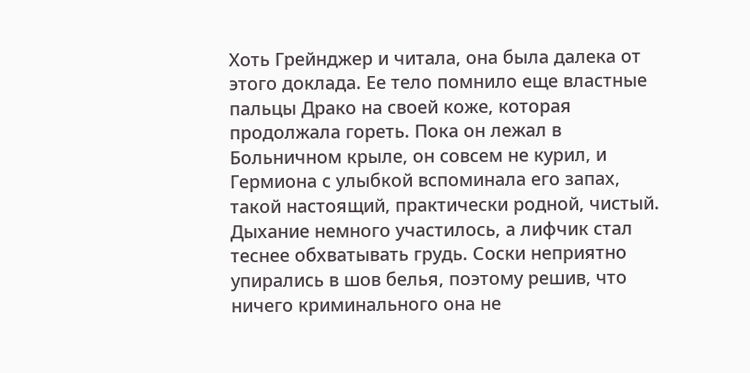Хоть Грейнджер и читала, она была далека от этого доклада. Ее тело помнило еще властные пальцы Драко на своей коже, которая продолжала гореть. Пока он лежал в Больничном крыле, он совсем не курил, и Гермиона с улыбкой вспоминала его запах, такой настоящий, практически родной, чистый. Дыхание немного участилось, а лифчик стал теснее обхватывать грудь. Соски неприятно упирались в шов белья, поэтому решив, что ничего криминального она не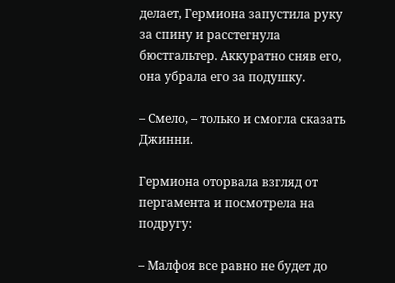делает, Гермиона запустила руку за спину и расстегнула бюстгальтер. Аккуратно сняв его, она убрала его за подушку.

– Смело, – только и смогла сказать Джинни.

Гермиона оторвала взгляд от пергамента и посмотрела на подругу:

– Малфоя все равно не будет до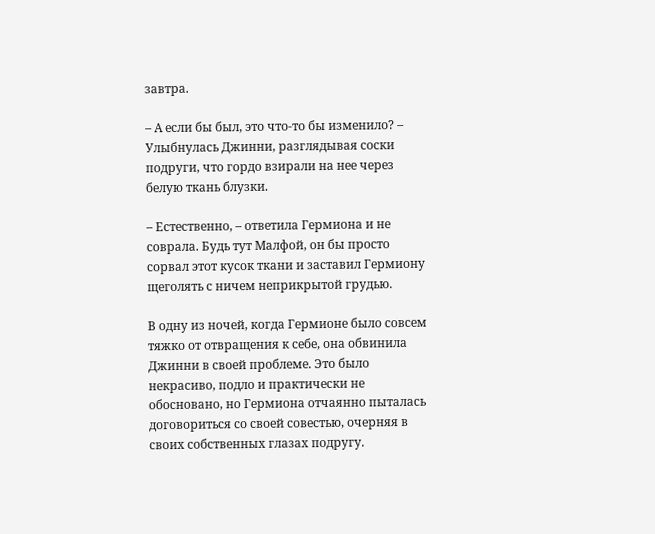завтра.

– А если бы был, это что-то бы изменило? – Улыбнулась Джинни, разглядывая соски подруги, что гордо взирали на нее через белую ткань блузки.

– Естественно, – ответила Гермиона и не соврала. Будь тут Малфой, он бы просто сорвал этот кусок ткани и заставил Гермиону щеголять с ничем неприкрытой грудью.

В одну из ночей, когда Гермионе было совсем тяжко от отвращения к себе, она обвинила Джинни в своей проблеме. Это было некрасиво, подло и практически не обосновано, но Гермиона отчаянно пыталась договориться со своей совестью, очерняя в своих собственных глазах подругу.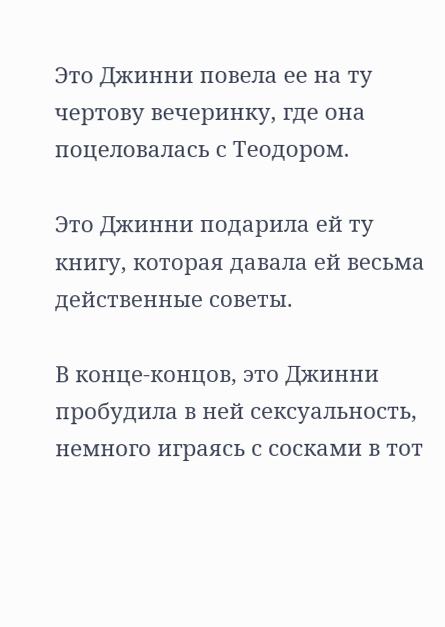Это Джинни повела ее на ту чертову вечеринку, где она поцеловалась с Теодором.

Это Джинни подарила ей ту книгу, которая давала ей весьма действенные советы.

В конце-концов, это Джинни пробудила в ней сексуальность, немного играясь с сосками в тот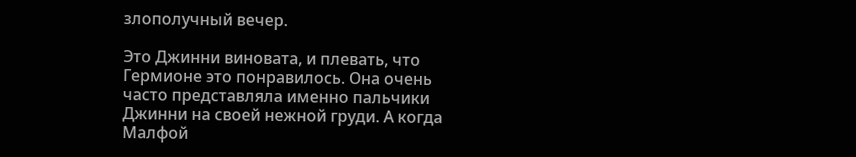злополучный вечер.

Это Джинни виновата, и плевать, что Гермионе это понравилось. Она очень часто представляла именно пальчики Джинни на своей нежной груди. А когда Малфой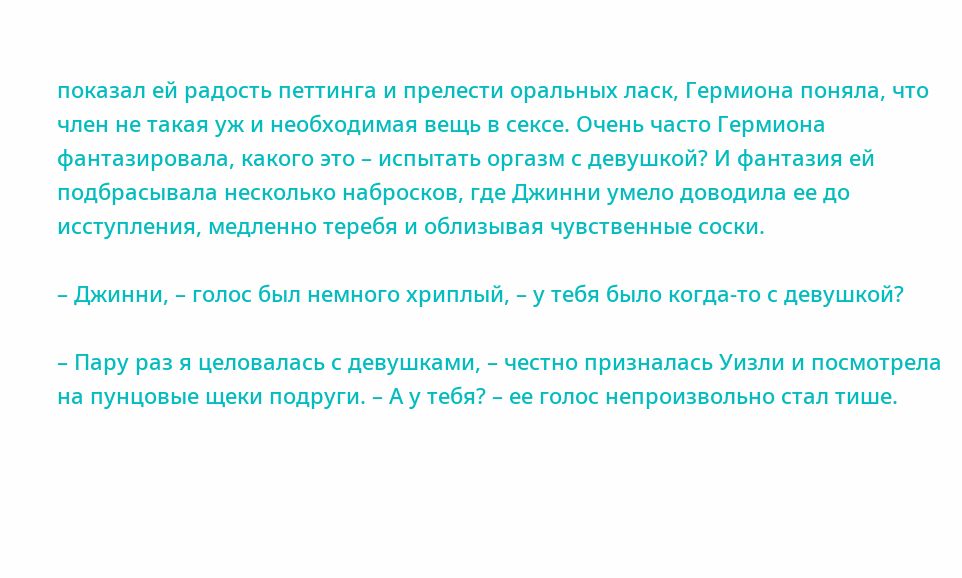показал ей радость петтинга и прелести оральных ласк, Гермиона поняла, что член не такая уж и необходимая вещь в сексе. Очень часто Гермиона фантазировала, какого это – испытать оргазм с девушкой? И фантазия ей подбрасывала несколько набросков, где Джинни умело доводила ее до исступления, медленно теребя и облизывая чувственные соски.

– Джинни, – голос был немного хриплый, – у тебя было когда-то с девушкой?

– Пару раз я целовалась с девушками, – честно призналась Уизли и посмотрела на пунцовые щеки подруги. – А у тебя? – ее голос непроизвольно стал тише.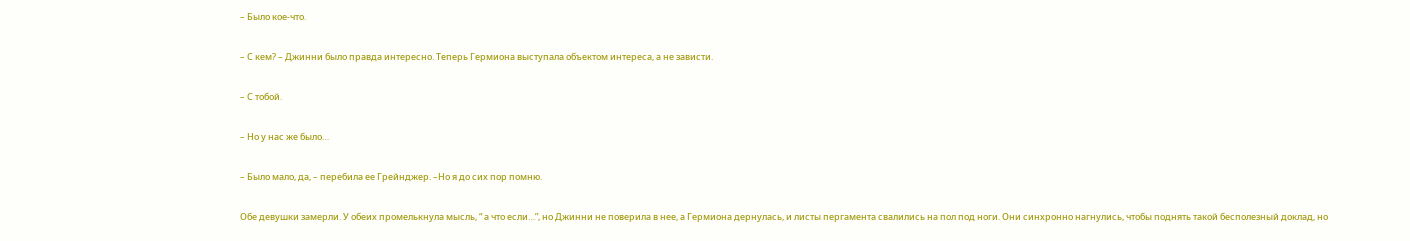– Было кое-что.

– С кем? – Джинни было правда интересно. Теперь Гермиона выступала объектом интереса, а не зависти.

– С тобой.

– Но у нас же было…

– Было мало, да, – перебила ее Грейнджер. –Но я до сих пор помню.

Обе девушки замерли. У обеих промелькнула мысль, “ а что если…”, но Джинни не поверила в нее, а Гермиона дернулась, и листы пергамента свалились на пол под ноги. Они синхронно нагнулись, чтобы поднять такой бесполезный доклад, но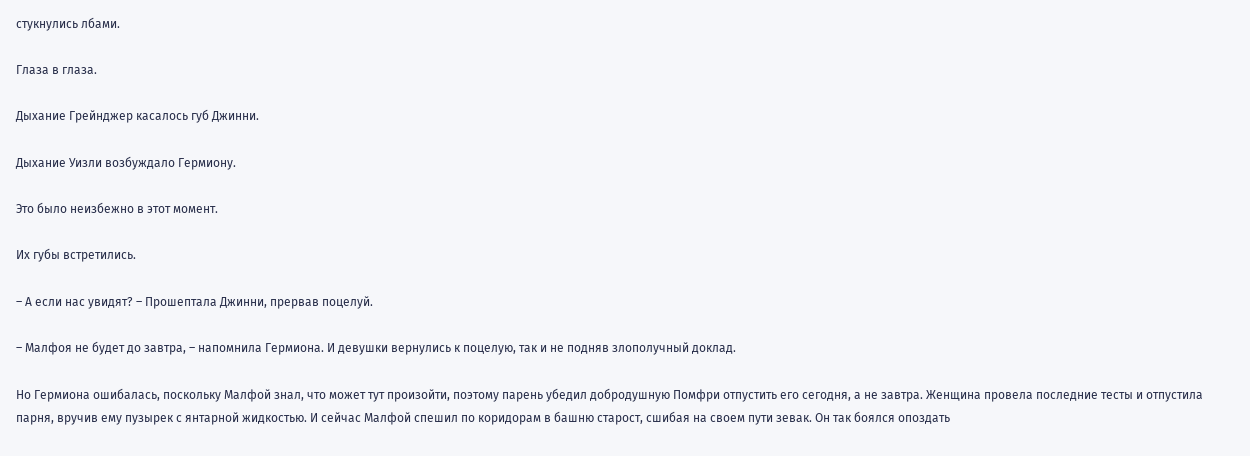стукнулись лбами.

Глаза в глаза.

Дыхание Грейнджер касалось губ Джинни.

Дыхание Уизли возбуждало Гермиону.

Это было неизбежно в этот момент.

Их губы встретились.

– А если нас увидят? – Прошептала Джинни, прервав поцелуй.

– Малфоя не будет до завтра, – напомнила Гермиона. И девушки вернулись к поцелую, так и не подняв злополучный доклад.

Но Гермиона ошибалась, поскольку Малфой знал, что может тут произойти, поэтому парень убедил добродушную Помфри отпустить его сегодня, а не завтра. Женщина провела последние тесты и отпустила парня, вручив ему пузырек с янтарной жидкостью. И сейчас Малфой спешил по коридорам в башню старост, сшибая на своем пути зевак. Он так боялся опоздать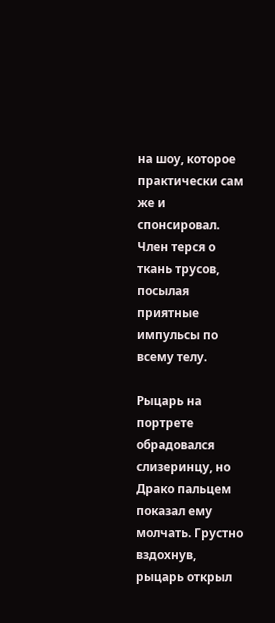на шоу, которое практически сам же и спонсировал. Член терся о ткань трусов, посылая приятные импульсы по всему телу.

Рыцарь на портрете обрадовался слизеринцу, но Драко пальцем показал ему молчать. Грустно вздохнув, рыцарь открыл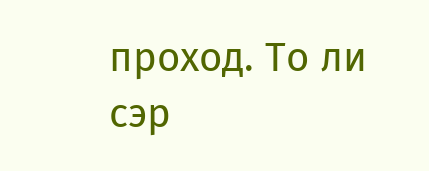проход. То ли сэр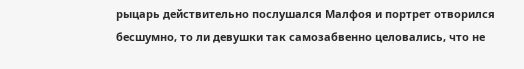рыцарь действительно послушался Малфоя и портрет отворился бесшумно, то ли девушки так самозабвенно целовались, что не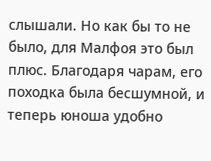слышали. Но как бы то не было, для Малфоя это был плюс. Благодаря чарам, его походка была бесшумной, и теперь юноша удобно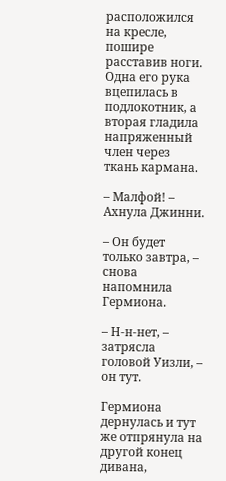расположился на кресле, пошире расставив ноги. Одна его рука вцепилась в подлокотник, а вторая гладила напряженный член через ткань кармана.

– Малфой! – Ахнула Джинни.

– Он будет только завтра, – снова напомнила Гермиона.

– Н-н-нет, – затрясла головой Уизли, – он тут.

Гермиона дернулась и тут же отпрянула на другой конец дивана,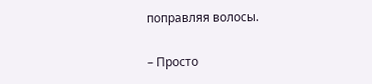поправляя волосы.

– Просто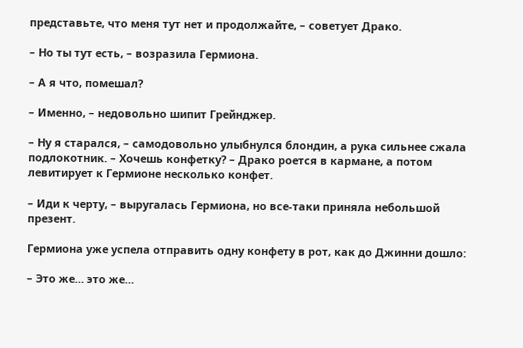представьте, что меня тут нет и продолжайте, – советует Драко.

– Но ты тут есть, – возразила Гермиона.

– А я что, помешал?

– Именно, – недовольно шипит Грейнджер.

– Ну я старался, – самодовольно улыбнулся блондин, а рука сильнее сжала подлокотник. – Хочешь конфетку? – Драко роется в кармане, а потом левитирует к Гермионе несколько конфет.

– Иди к черту, – выругалась Гермиона, но все-таки приняла небольшой презент.

Гермиона уже успела отправить одну конфету в рот, как до Джинни дошло:

– Это же… это же…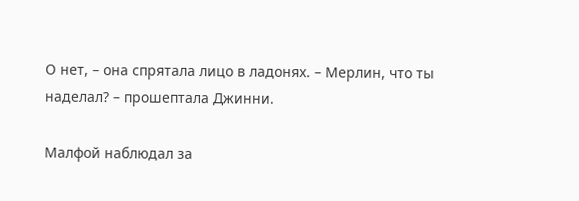О нет, – она спрятала лицо в ладонях. – Мерлин, что ты наделал? – прошептала Джинни.

Малфой наблюдал за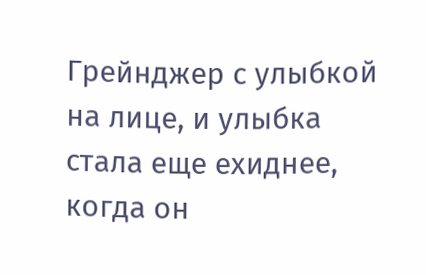Грейнджер с улыбкой на лице, и улыбка стала еще ехиднее, когда он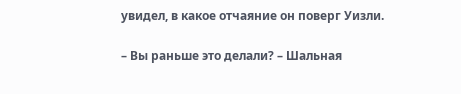увидел, в какое отчаяние он поверг Уизли.

– Вы раньше это делали? – Шальная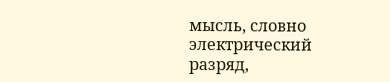мысль, словно электрический разряд,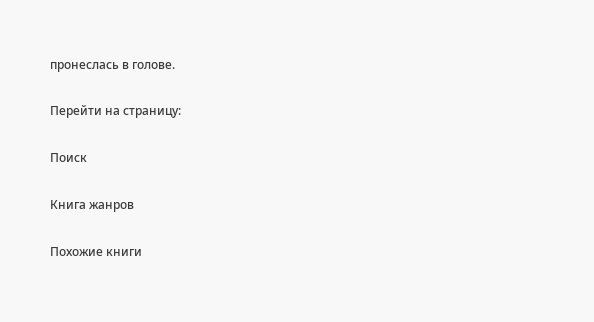пронеслась в голове.

Перейти на страницу:

Поиск

Книга жанров

Похожие книги